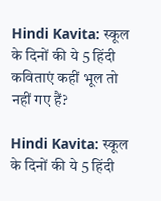Hindi Kavita: स्कूल के दिनों की ये 5 हिंदी कविताएं कहीं भूल तो नहीं गए हैं?

Hindi Kavita: स्कूल के दिनों की ये 5 हिंदी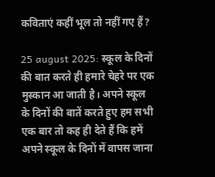कविताएं कहीं भूल तो नहीं गए हैं?

25 august 2025: स्कूल के दिनों की बात करते ही हमारे चेहरे पर एक मुस्कान आ जाती है। अपने स्कूल के दिनों की बातें करते हुए हम सभी एक बार तो कह ही देते हैं कि हमें अपने स्कूल के दिनों में वापस जाना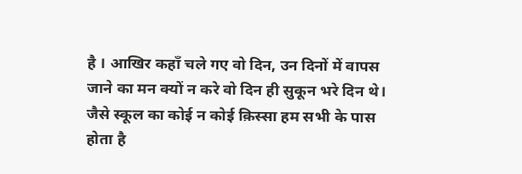है । आखिर कहाँ चले गए वो दिन, उन दिनों में वापस जाने का मन क्यों न करे वो दिन ही सुकून भरे दिन थे। जैसे स्कूल का कोई न कोई क़िस्सा हम सभी के पास होता है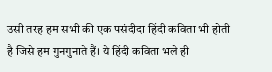उसी तरह हम सभी की एक पसंदीदा हिंदी कविता भी होती है जिसे हम गुनगुनाते हैं। ये हिंदी कविता भले ही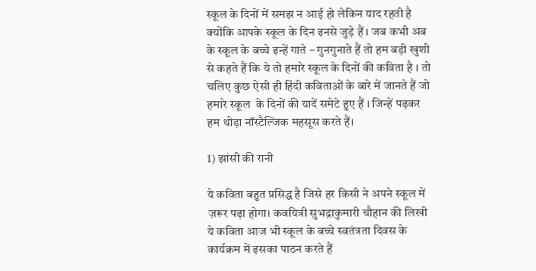स्कूल के दिनों में समझ न आई हो लेकिन याद रहती है क्योंकि आपके स्कूल के दिन इनसे जुड़े हैं । जब कभी अब के स्कूल के बच्चे इन्हें गाते – गुनगुनाते हैं तो हम बड़ी खुशी से कहते हैं कि ये तो हमारे स्कूल के दिनों की कविता है । तो चलिए कुछ ऐसी ही हिंदी कविताओं के बारे में जानते हैं जो हमारे स्कूल  के दिनों की यादें समेटे हुए हैं । जिन्हें पढ़कर हम थोड़ा नॉस्टैल्जिक महसूस करते हैं।

1) झांसी की रानी

ये कविता बहुत प्रसिद्ध है जिसे हर किसी ने अपने स्कूल में ज़रूर पढ़ा होगा। कवयित्री सुभद्राकुमारी चौहान की लिखी ये कविता आज भी स्कूल के बच्चे स्वतंत्रता दिवस के कार्यक्रम में इसका पाठन करते हैं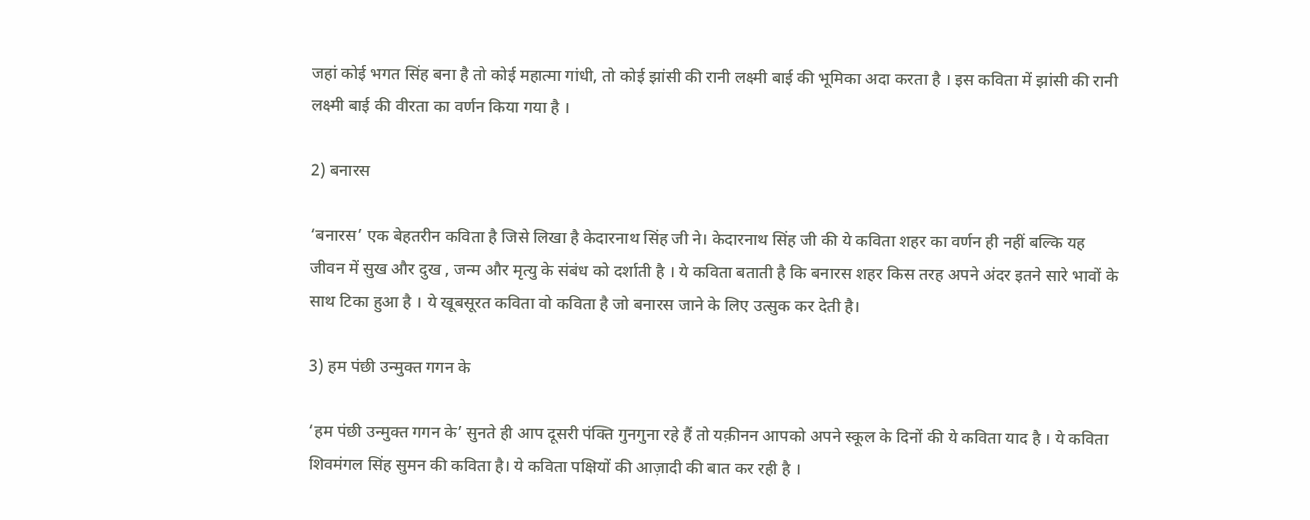जहां कोई भगत सिंह बना है तो कोई महात्मा गांधी, तो कोई झांसी की रानी लक्ष्मी बाई की भूमिका अदा करता है । इस कविता में झांसी की रानी लक्ष्मी बाई की वीरता का वर्णन किया गया है ।

2) बनारस

‘बनारस’ एक बेहतरीन कविता है जिसे लिखा है केदारनाथ सिंह जी ने। केदारनाथ सिंह जी की ये कविता शहर का वर्णन ही नहीं बल्कि यह जीवन में सुख और दुख , जन्म और मृत्यु के संबंध को दर्शाती है । ये कविता बताती है कि बनारस शहर किस तरह अपने अंदर इतने सारे भावों के साथ टिका हुआ है । ये खूबसूरत कविता वो कविता है जो बनारस जाने के लिए उत्सुक कर देती है।

3) हम पंछी उन्मुक्त गगन के

‘हम पंछी उन्मुक्त गगन के’ सुनते ही आप दूसरी पंक्ति गुनगुना रहे हैं तो यक़ीनन आपको अपने स्कूल के दिनों की ये कविता याद है । ये कविता शिवमंगल सिंह सुमन की कविता है। ये कविता पक्षियों की आज़ादी की बात कर रही है ।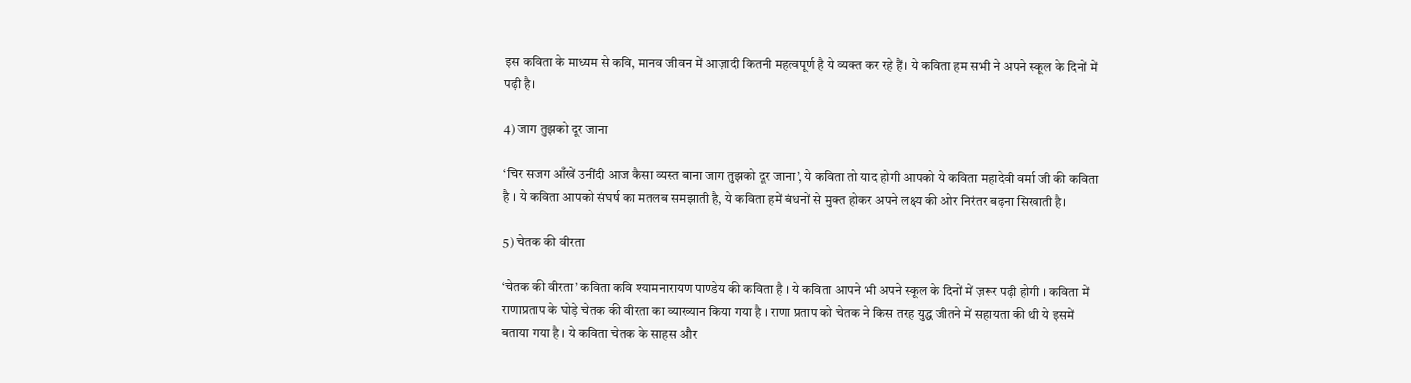इस कविता के माध्यम से कवि, मानव जीवन में आज़ादी कितनी महत्वपूर्ण है ये व्यक्त कर रहे हैं। ये कविता हम सभी ने अपने स्कूल के दिनों में पढ़ी है।

4) जाग तुझको दूर जाना

‘चिर सजग आँखें उनींदी आज कैसा व्यस्त बाना जाग तुझको दूर जाना’, ये कविता तो याद होगी आपको ये कविता महादेवी वर्मा जी की कविता है । ये कविता आपको संघर्ष का मतलब समझाती है, ये कविता हमें बंधनों से मुक्त होकर अपने लक्ष्य की ओर निरंतर बढ़ना सिखाती है।

5) चेतक की वीरता

‘चेतक की वीरता’ कविता कवि श्यामनारायण पाण्डेय की कविता है । ये कविता आपने भी अपने स्कूल के दिनों में ज़रूर पढ़ी होगी । कविता में राणाप्रताप के घोड़े चेतक की वीरता का व्याख्यान किया गया है । राणा प्रताप को चेतक ने किस तरह युद्ध जीतने में सहायता की थी ये इसमें बताया गया है । ये कविता चेतक के साहस और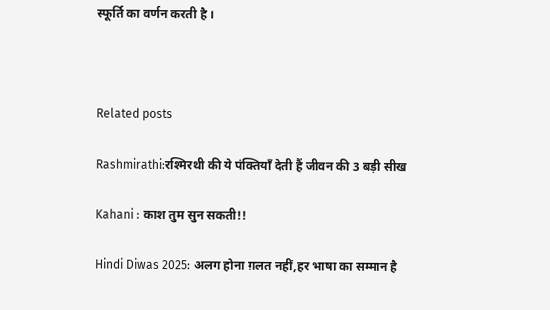स्फूर्ति का वर्णन करती है ।



Related posts

Rashmirathi:रश्मिरथी की ये पंक्तियाँ देती हैं जीवन की 3 बड़ी सीख

Kahani : काश तुम सुन सकती!!

Hindi Diwas 2025: अलग होना ग़लत नहीं,हर भाषा का सम्मान है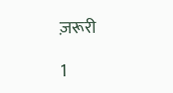ज़रूरी

1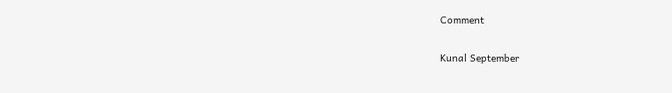Comment

Kunal September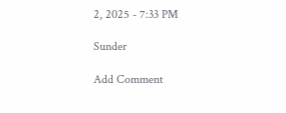2, 2025 - 7:33 PM

Sunder

Add Comment